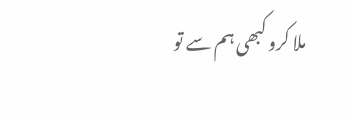ملا کرو کبھی ہم سے تو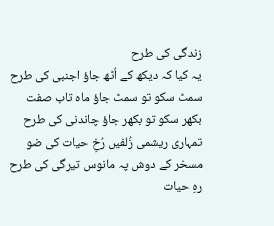زندگی کی طرح
یہ کیا کہ دیکھ کے اُٹھ جاؤ اجنبی کی طرح
سمٹ سکو تو سمٹ جاؤ ماہ تاب صفت
بکھر سکو تو بکھر جاؤ چاندنی کی طرح
تمہاری ریشمی زُلفیں رُخِ حیات کی ضو
مسخر کے دوش پہ مانوس تیرگی کی طرح
رہِ حیات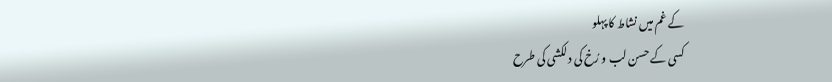کے غم میں نشاط کا پہلو
کسی کے حسن لب و رُخ کی دلکشی کی طرح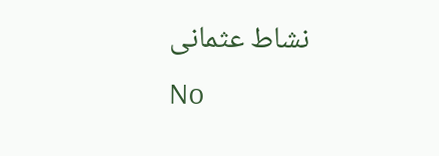نشاط عثمانی
No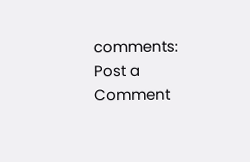comments:
Post a Comment